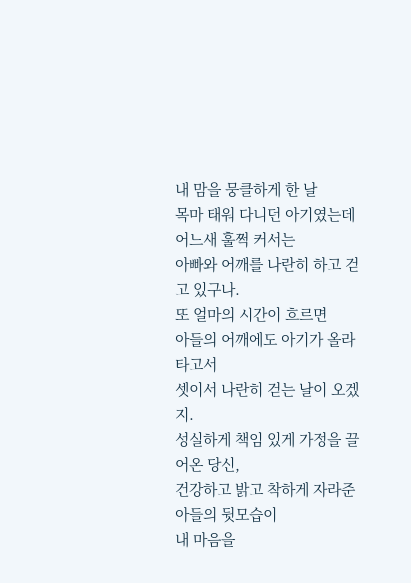내 맘을 뭉클하게 한 날
목마 태워 다니던 아기였는데
어느새 훌쩍 커서는
아빠와 어깨를 나란히 하고 걷고 있구나.
또 얼마의 시간이 흐르면
아들의 어깨에도 아기가 올라타고서
셋이서 나란히 걷는 날이 오겠지.
성실하게 책임 있게 가정을 끌어온 당신,
건강하고 밝고 착하게 자라준 아들의 뒷모습이
내 마음을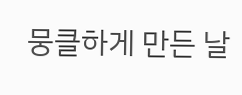뭉클하게 만든 날